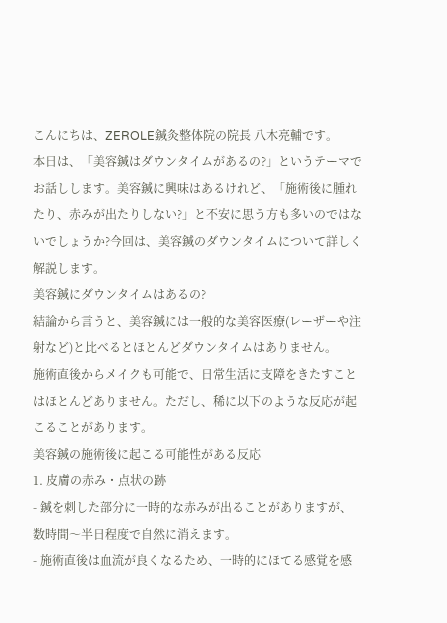こんにちは、ZEROLE鍼灸整体院の院長 八木亮輔です。
本日は、「美容鍼はダウンタイムがあるの?」というテーマでお話しします。美容鍼に興味はあるけれど、「施術後に腫れたり、赤みが出たりしない?」と不安に思う方も多いのではないでしょうか?今回は、美容鍼のダウンタイムについて詳しく解説します。
美容鍼にダウンタイムはあるの?
結論から言うと、美容鍼には一般的な美容医療(レーザーや注射など)と比べるとほとんどダウンタイムはありません。
施術直後からメイクも可能で、日常生活に支障をきたすことはほとんどありません。ただし、稀に以下のような反応が起こることがあります。
美容鍼の施術後に起こる可能性がある反応
1. 皮膚の赤み・点状の跡
- 鍼を刺した部分に一時的な赤みが出ることがありますが、数時間〜半日程度で自然に消えます。
- 施術直後は血流が良くなるため、一時的にほてる感覚を感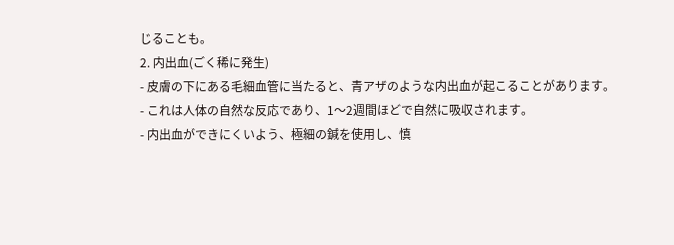じることも。
2. 内出血(ごく稀に発生)
- 皮膚の下にある毛細血管に当たると、青アザのような内出血が起こることがあります。
- これは人体の自然な反応であり、1〜2週間ほどで自然に吸収されます。
- 内出血ができにくいよう、極細の鍼を使用し、慎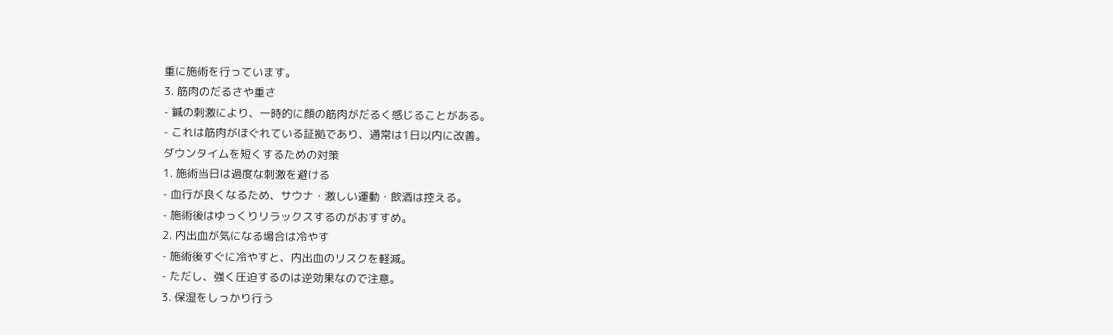重に施術を行っています。
3. 筋肉のだるさや重さ
- 鍼の刺激により、一時的に顔の筋肉がだるく感じることがある。
- これは筋肉がほぐれている証拠であり、通常は1日以内に改善。
ダウンタイムを短くするための対策
1. 施術当日は過度な刺激を避ける
- 血行が良くなるため、サウナ・激しい運動・飲酒は控える。
- 施術後はゆっくりリラックスするのがおすすめ。
2. 内出血が気になる場合は冷やす
- 施術後すぐに冷やすと、内出血のリスクを軽減。
- ただし、強く圧迫するのは逆効果なので注意。
3. 保湿をしっかり行う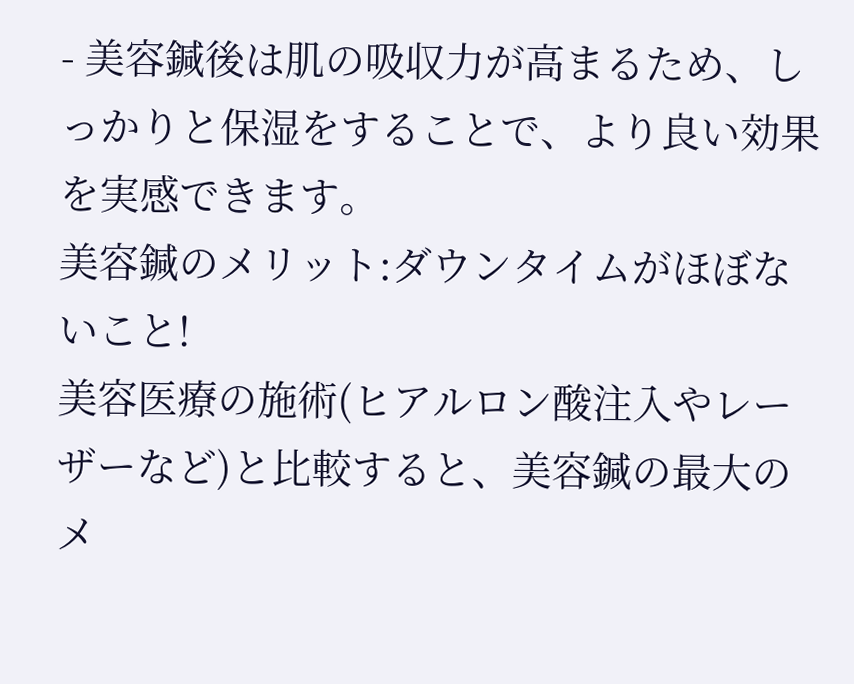- 美容鍼後は肌の吸収力が高まるため、しっかりと保湿をすることで、より良い効果を実感できます。
美容鍼のメリット:ダウンタイムがほぼないこと!
美容医療の施術(ヒアルロン酸注入やレーザーなど)と比較すると、美容鍼の最大のメ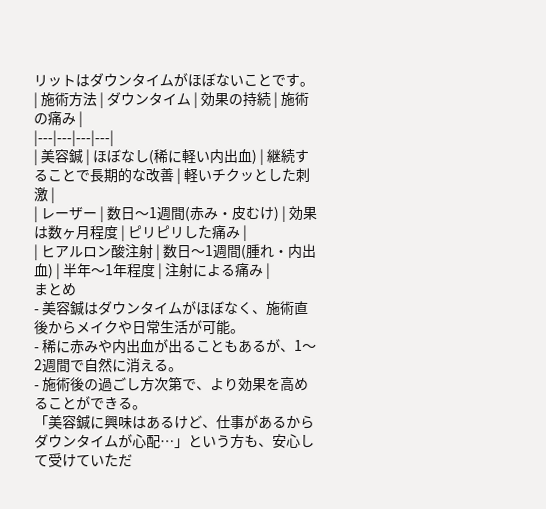リットはダウンタイムがほぼないことです。
| 施術方法 | ダウンタイム | 効果の持続 | 施術の痛み |
|---|---|---|---|
| 美容鍼 | ほぼなし(稀に軽い内出血) | 継続することで長期的な改善 | 軽いチクッとした刺激 |
| レーザー | 数日〜1週間(赤み・皮むけ) | 効果は数ヶ月程度 | ピリピリした痛み |
| ヒアルロン酸注射 | 数日〜1週間(腫れ・内出血) | 半年〜1年程度 | 注射による痛み |
まとめ
- 美容鍼はダウンタイムがほぼなく、施術直後からメイクや日常生活が可能。
- 稀に赤みや内出血が出ることもあるが、1〜2週間で自然に消える。
- 施術後の過ごし方次第で、より効果を高めることができる。
「美容鍼に興味はあるけど、仕事があるからダウンタイムが心配…」という方も、安心して受けていただ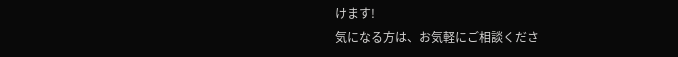けます!
気になる方は、お気軽にご相談くださ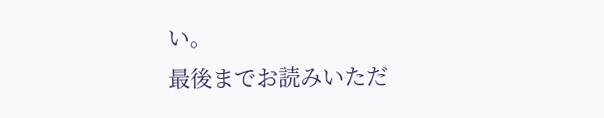い。
最後までお読みいただ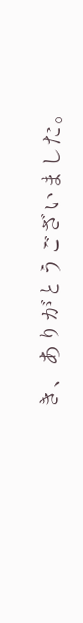き、ありがとうございました。